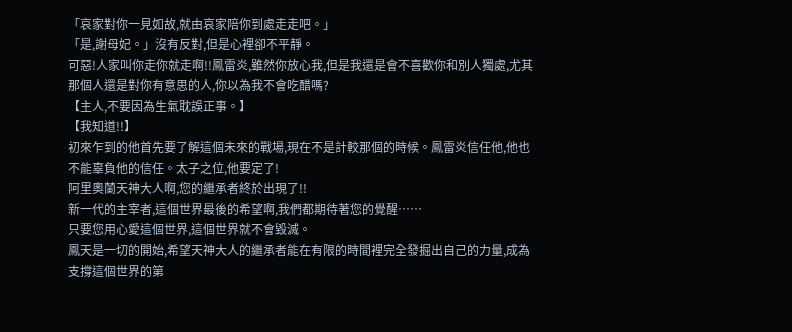「哀家對你一見如故,就由哀家陪你到處走走吧。」
「是,謝母妃。」沒有反對,但是心裡卻不平靜。
可惡!人家叫你走你就走啊!!鳳雷炎,雖然你放心我,但是我還是會不喜歡你和別人獨處,尤其那個人還是對你有意思的人,你以為我不會吃醋嗎?
【主人,不要因為生氣耽誤正事。】
【我知道!!】
初來乍到的他首先要了解這個未來的戰場,現在不是計較那個的時候。鳳雷炎信任他,他也不能辜負他的信任。太子之位,他要定了!
阿里奧蘭天神大人啊,您的繼承者終於出現了!!
新一代的主宰者,這個世界最後的希望啊,我們都期待著您的覺醒……
只要您用心愛這個世界,這個世界就不會毀滅。
鳳天是一切的開始,希望天神大人的繼承者能在有限的時間裡完全發掘出自己的力量,成為支撐這個世界的第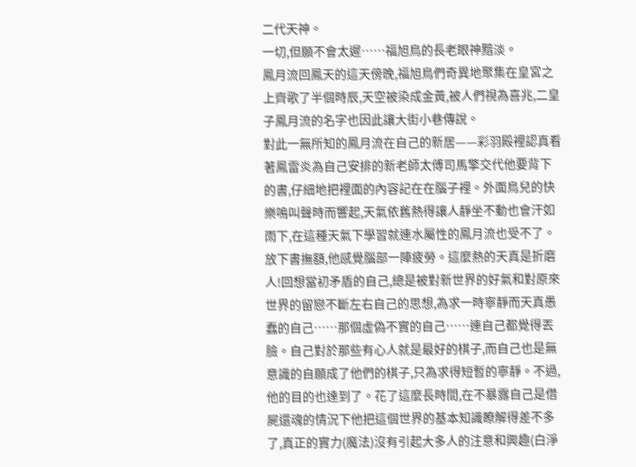二代天神。
一切,但願不會太遲……福旭鳥的長老眼神黯淡。
鳳月流回鳳天的這天傍晚,福旭鳥們奇異地聚集在皇宮之上齊歌了半個時辰,天空被染成金黃,被人們視為喜兆,二皇子鳳月流的名字也因此讓大街小巷傳說。
對此一無所知的鳳月流在自己的新居——彩羽殿裡認真看著鳳雷炎為自己安排的新老師太傅司馬擎交代他要背下的書,仔細地把裡面的內容記在在腦子裡。外面鳥兒的快樂鳴叫聲時而響起,天氣依舊熱得讓人靜坐不動也會汗如雨下,在這種天氣下學習就連水屬性的鳳月流也受不了。
放下書撫額,他感覺腦部一陣疲勞。這麼熱的天真是折磨人!回想當初矛盾的自己,總是被對新世界的好氣和對原來世界的留戀不斷左右自己的思想,為求一時寧靜而天真愚蠢的自己……那個虛偽不實的自己……連自己都覺得丟臉。自己對於那些有心人就是最好的棋子,而自己也是無意識的自願成了他們的棋子,只為求得短暫的寧靜。不過,他的目的也達到了。花了這麼長時間,在不暴露自己是借屍還魂的情況下他把這個世界的基本知識瞭解得差不多了,真正的實力(魔法)沒有引起大多人的注意和興趣(白淨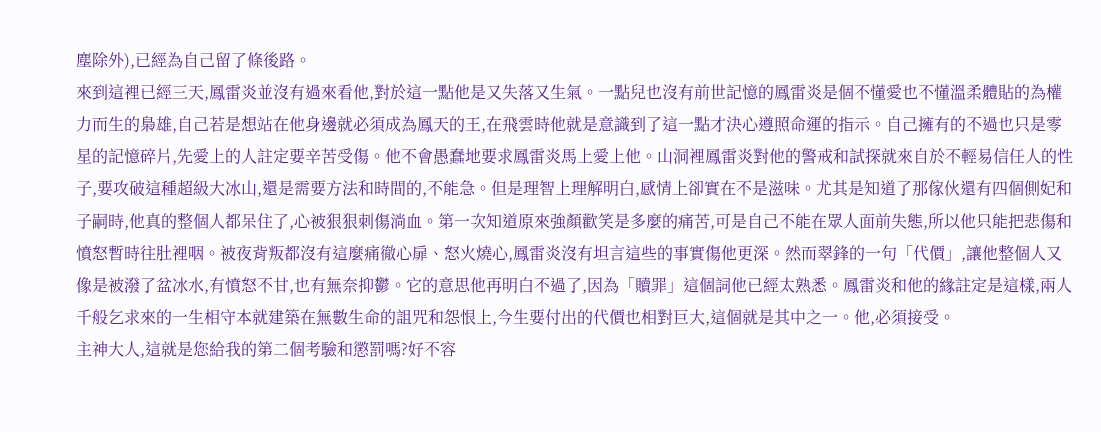塵除外),已經為自己留了條後路。
來到這裡已經三天,鳳雷炎並沒有過來看他,對於這一點他是又失落又生氣。一點兒也沒有前世記憶的鳳雷炎是個不懂愛也不懂溫柔體貼的為權力而生的梟雄,自己若是想站在他身邊就必須成為鳳天的王,在飛雲時他就是意識到了這一點才決心遵照命運的指示。自己擁有的不過也只是零星的記憶碎片,先愛上的人註定要辛苦受傷。他不會愚蠢地要求鳳雷炎馬上愛上他。山洞裡鳳雷炎對他的警戒和試探就來自於不輕易信任人的性子,要攻破這種超級大冰山,還是需要方法和時間的,不能急。但是理智上理解明白,感情上卻實在不是滋味。尤其是知道了那傢伙還有四個側妃和子嗣時,他真的整個人都呆住了,心被狠狠刺傷淌血。第一次知道原來強顏歡笑是多麼的痛苦,可是自己不能在眾人面前失態,所以他只能把悲傷和憤怒暫時往肚裡咽。被夜背叛都沒有這麼痛徹心扉、怒火燒心,鳳雷炎沒有坦言這些的事實傷他更深。然而翠鋒的一句「代價」,讓他整個人又像是被潑了盆冰水,有憤怒不甘,也有無奈抑鬱。它的意思他再明白不過了,因為「贖罪」這個詞他已經太熟悉。鳳雷炎和他的緣註定是這樣,兩人千般乞求來的一生相守本就建築在無數生命的詛咒和怨恨上,今生要付出的代價也相對巨大,這個就是其中之一。他,必須接受。
主神大人,這就是您給我的第二個考驗和懲罰嗎?好不容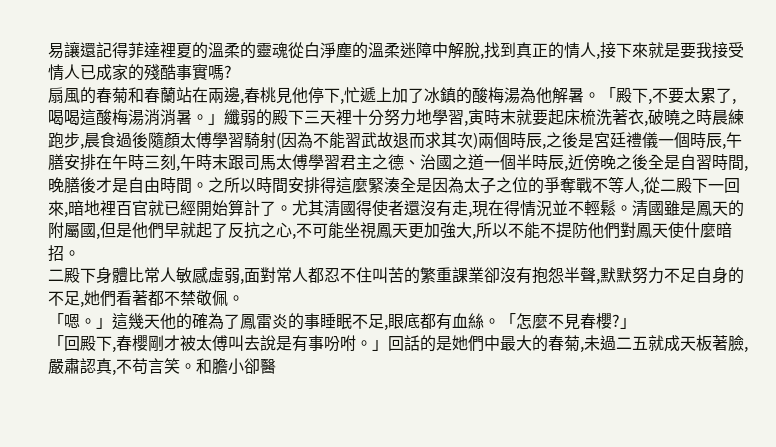易讓還記得菲達裡夏的溫柔的靈魂從白淨塵的溫柔迷障中解脫,找到真正的情人,接下來就是要我接受情人已成家的殘酷事實嗎?
扇風的春菊和春蘭站在兩邊,春桃見他停下,忙遞上加了冰鎮的酸梅湯為他解暑。「殿下,不要太累了,喝喝這酸梅湯消消暑。」纖弱的殿下三天裡十分努力地學習,寅時末就要起床梳洗著衣,破曉之時晨練跑步,晨食過後隨顏太傅學習騎射(因為不能習武故退而求其次)兩個時辰,之後是宮廷禮儀一個時辰,午膳安排在午時三刻,午時末跟司馬太傅學習君主之德、治國之道一個半時辰,近傍晚之後全是自習時間,晚膳後才是自由時間。之所以時間安排得這麼緊湊全是因為太子之位的爭奪戰不等人,從二殿下一回來,暗地裡百官就已經開始算計了。尤其清國得使者還沒有走,現在得情況並不輕鬆。清國雖是鳳天的附屬國,但是他們早就起了反抗之心,不可能坐視鳳天更加強大,所以不能不提防他們對鳳天使什麼暗招。
二殿下身體比常人敏感虛弱,面對常人都忍不住叫苦的繁重課業卻沒有抱怨半聲,默默努力不足自身的不足,她們看著都不禁敬佩。
「嗯。」這幾天他的確為了鳳雷炎的事睡眠不足,眼底都有血絲。「怎麼不見春櫻?」
「回殿下,春櫻剛才被太傅叫去說是有事吩咐。」回話的是她們中最大的春菊,未過二五就成天板著臉,嚴肅認真,不苟言笑。和膽小卻醫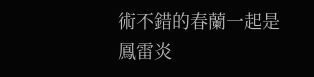術不錯的春蘭一起是鳳雷炎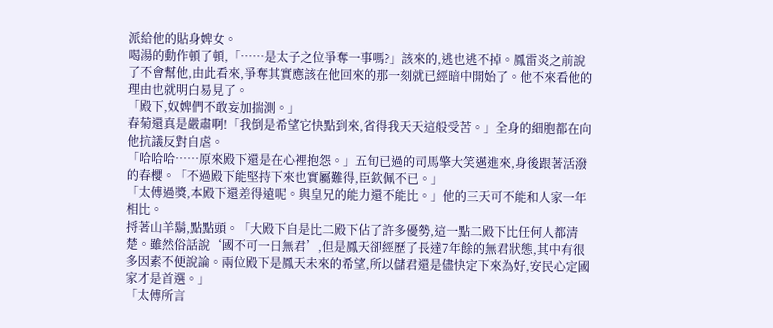派給他的貼身婢女。
喝湯的動作頓了頓,「……是太子之位爭奪一事嗎?」該來的,逃也逃不掉。鳳雷炎之前說了不會幫他,由此看來,爭奪其實應該在他回來的那一刻就已經暗中開始了。他不來看他的理由也就明白易見了。
「殿下,奴婢們不敢妄加揣測。」
春菊還真是嚴肅啊!「我倒是希望它快點到來,省得我天天這般受苦。」全身的細胞都在向他抗議反對自虐。
「哈哈哈……原來殿下還是在心裡抱怨。」五旬已過的司馬擎大笑邁進來,身後跟著活潑的春櫻。「不過殿下能堅持下來也實屬難得,臣欽佩不已。」
「太傅過獎,本殿下還差得遠呢。與皇兄的能力還不能比。」他的三天可不能和人家一年相比。
捋著山羊鬍,點點頭。「大殿下自是比二殿下佔了許多優勢,這一點二殿下比任何人都清楚。雖然俗話說‘國不可一日無君’,但是鳳天卻經歷了長達7年餘的無君狀態,其中有很多因素不便說論。兩位殿下是鳳天未來的希望,所以儲君還是儘快定下來為好,安民心定國家才是首選。」
「太傅所言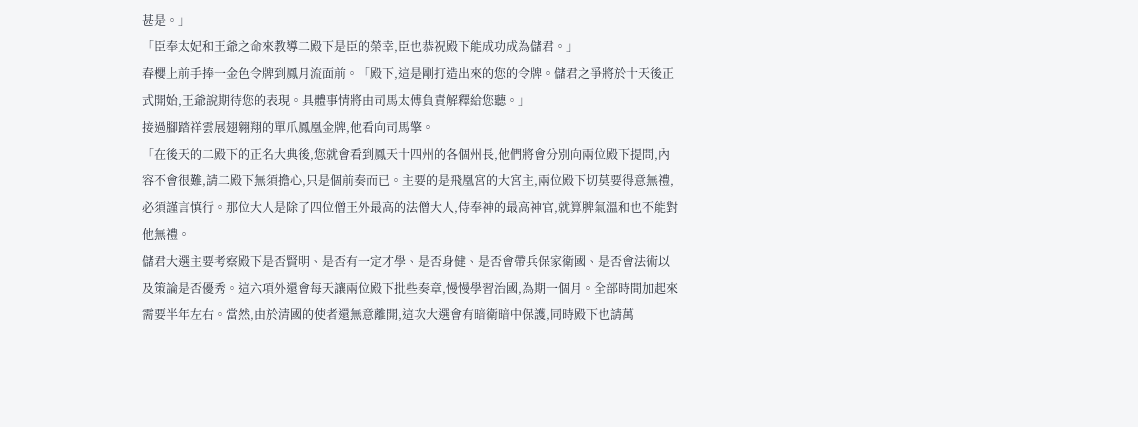甚是。」
「臣奉太妃和王爺之命來教導二殿下是臣的榮幸,臣也恭祝殿下能成功成為儲君。」
春櫻上前手捧一金色令牌到鳳月流面前。「殿下,這是剛打造出來的您的令牌。儲君之爭將於十天後正式開始,王爺說期待您的表現。具體事情將由司馬太傅負責解釋給您聽。」
接過腳踏祥雲展翅翱翔的單爪鳳凰金牌,他看向司馬擎。
「在後天的二殿下的正名大典後,您就會看到鳳天十四州的各個州長,他們將會分別向兩位殿下提問,內容不會很難,請二殿下無須擔心,只是個前奏而已。主要的是飛凰宮的大宮主,兩位殿下切莫要得意無禮,必須謹言慎行。那位大人是除了四位僧王外最高的法僧大人,侍奉神的最高神官,就算脾氣溫和也不能對他無禮。
儲君大選主要考察殿下是否賢明、是否有一定才學、是否身健、是否會帶兵保家衛國、是否會法術以及策論是否優秀。這六項外還會每天讓兩位殿下批些奏章,慢慢學習治國,為期一個月。全部時間加起來需要半年左右。當然,由於清國的使者還無意離開,這次大選會有暗衛暗中保護,同時殿下也請萬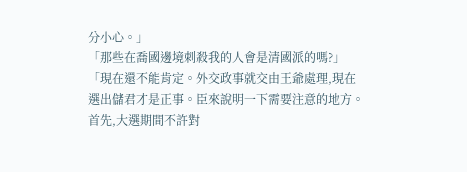分小心。」
「那些在喬國邊境刺殺我的人會是清國派的嗎?」
「現在還不能肯定。外交政事就交由王爺處理,現在選出儲君才是正事。臣來說明一下需要注意的地方。首先,大選期間不許對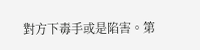對方下毒手或是陷害。第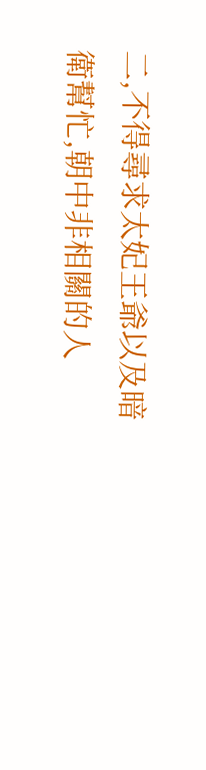二,不得尋求太妃王爺以及暗衛幫忙,朝中非相關的人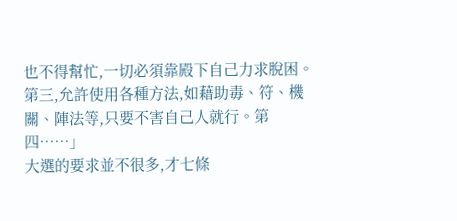也不得幫忙,一切必須靠殿下自己力求脫困。第三,允許使用各種方法,如藉助毒、符、機關、陣法等,只要不害自己人就行。第四……」
大選的要求並不很多,才七條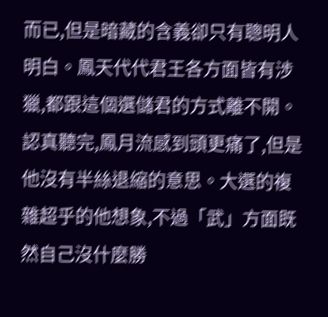而已,但是暗藏的含義卻只有聰明人明白。鳳天代代君王各方面皆有涉獵,都跟這個選儲君的方式離不開。
認真聽完,鳳月流感到頭更痛了,但是他沒有半絲退縮的意思。大選的複雜超乎的他想象,不過「武」方面既然自己沒什麼勝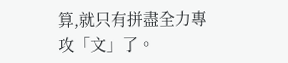算,就只有拼盡全力專攻「文」了。